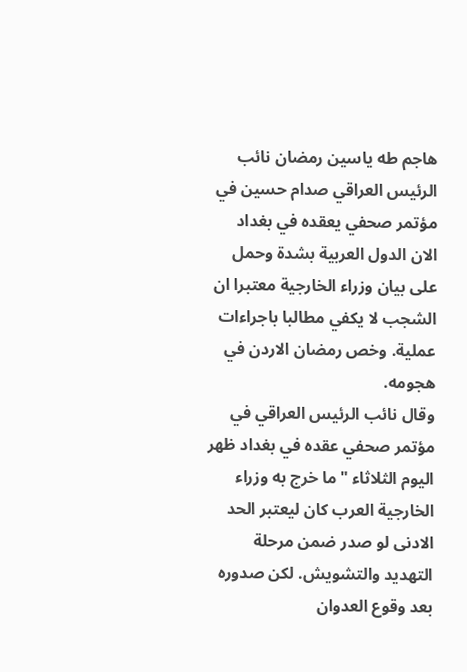هاجم طه ياسين رمضان نائب الرئيس العراقي صدام حسين في مؤتمر صحفي يعقده في بغداد الان الدول العربية بشدة وحمل على بيان وزراء الخارجية معتبرا ان الشجب لا يكفي مطالبا باجراءات عملية. وخص رمضان الاردن في هجومه.
وقال نائب الرئيس العراقي في مؤتمر صحفي عقده في بغداد ظهر اليوم الثلاثاء "ما خرج به وزراء الخارجية العرب كان ليعتبر الحد الادنى لو صدر ضمن مرحلة التهديد والتشويش. لكن صدوره بعد وقوع العدوان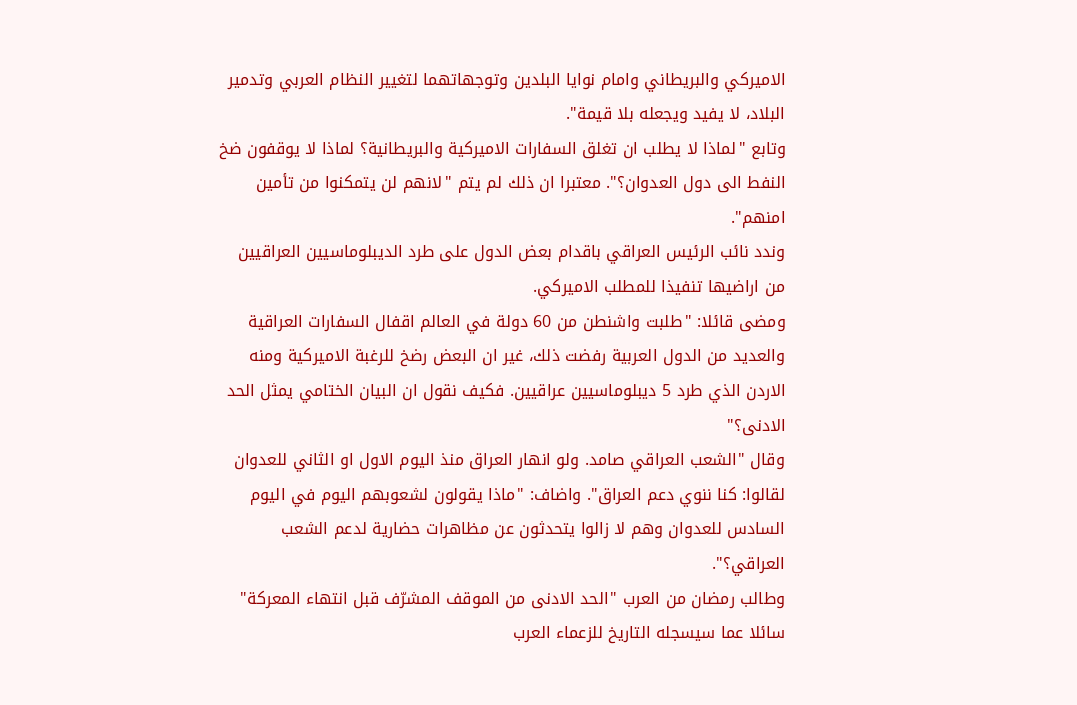الاميركي والبريطاني وامام نوايا البلدين وتوجهاتهما لتغيير النظام العربي وتدمير البلاد، لا يفيد ويجعله بلا قيمة".
وتابع "لماذا لا يطلب ان تغلق السفارات الاميركية والبريطانية؟ لماذا لا يوقفون ضخ النفط الى دول العدوان؟". معتبرا ان ذلك لم يتم "لانهم لن يتمكنوا من تأمين امنهم".
وندد نائب الرئيس العراقي باقدام بعض الدول على طرد الديبلوماسيين العراقيين من اراضيها تنفيذا للمطلب الاميركي.
ومضى قائلا: "طلبت واشنطن من 60 دولة في العالم اقفال السفارات العراقية والعديد من الدول العربية رفضت ذلك، غير ان البعض رضخ للرغبة الاميركية ومنه الاردن الذي طرد 5 ديبلوماسيين عراقيين. فكيف نقول ان البيان الختامي يمثل الحد الادنى؟"
وقال "الشعب العراقي صامد. ولو انهار العراق منذ اليوم الاول او الثاني للعدوان لقالوا: كنا ننوي دعم العراق". واضاف: "ماذا يقولون لشعوبهم اليوم في اليوم السادس للعدوان وهم لا زالوا يتحدثون عن مظاهرات حضارية لدعم الشعب العراقي؟".
وطالب رمضان من العرب "الحد الادنى من الموقف المشرّف قبل انتهاء المعركة" سائلا عما سيسجله التاريخ للزعماء العرب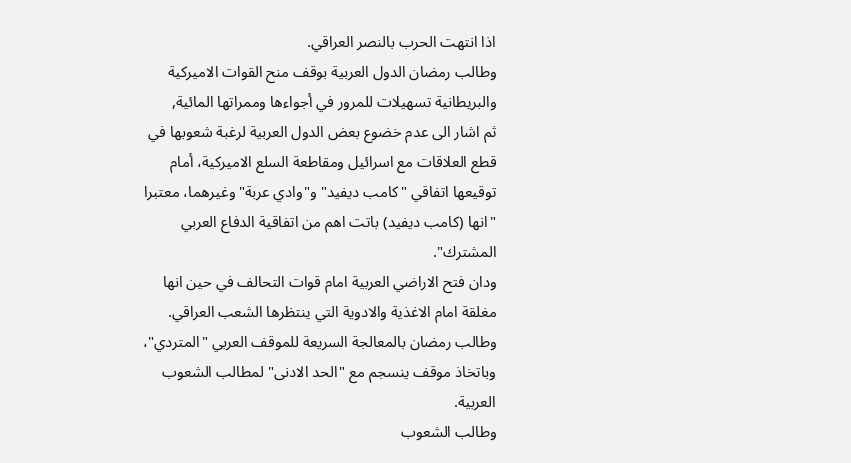اذا انتهت الحرب بالنصر العراقي.
وطالب رمضان الدول العربية بوقف منح القوات الاميركية والبريطانية تسهيلات للمرور في أجواءها وممراتها المائية,
ثم اشار الى عدم خضوع بعض الدول العربية لرغبة شعوبها في قطع العلاقات مع اسرائيل ومقاطعة السلع الاميركية، أمام توقيعها اتفاقي "كامب ديفيد" و"وادي عربة" وغيرهما، معتبرا "انها (كامب ديفيد) باتت اهم من اتفاقية الدفاع العربي المشترك".
ودان فتح الاراضي العربية امام قوات التحالف في حين انها مغلقة امام الاغذية والادوية التي ينتظرها الشعب العراقي.
وطالب رمضان بالمعالجة السريعة للموقف العربي "المتردي"، وباتخاذ موقف ينسجم مع "الحد الادنى" لمطالب الشعوب العربية.
وطالب الشعوب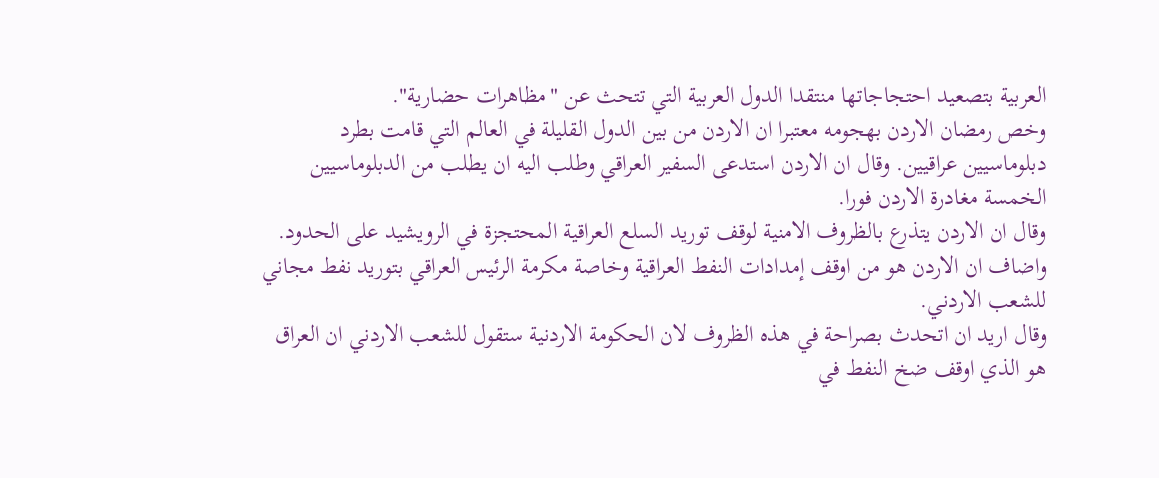العربية بتصعيد احتجاجاتها منتقدا الدول العربية التي تتحث عن "مظاهرات حضارية".
وخص رمضان الاردن بهجومه معتبرا ان الاردن من بين الدول القليلة في العالم التي قامت بطرد دبلوماسيين عراقيين. وقال ان الاردن استدعى السفير العراقي وطلب اليه ان يطلب من الدبلوماسيين الخمسة مغادرة الاردن فورا.
وقال ان الاردن يتذرع بالظروف الامنية لوقف توريد السلع العراقية المحتجزة في الرويشيد على الحدود.
واضاف ان الاردن هو من اوقف إمدادات النفط العراقية وخاصة مكرمة الرئيس العراقي بتوريد نفط مجاني للشعب الاردني.
وقال اريد ان اتحدث بصراحة في هذه الظروف لان الحكومة الاردنية ستقول للشعب الاردني ان العراق هو الذي اوقف ضخ النفط في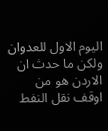اليوم الاول للعدوان ولكن ما حدث ان الاردن هو من اوقف نقل النفط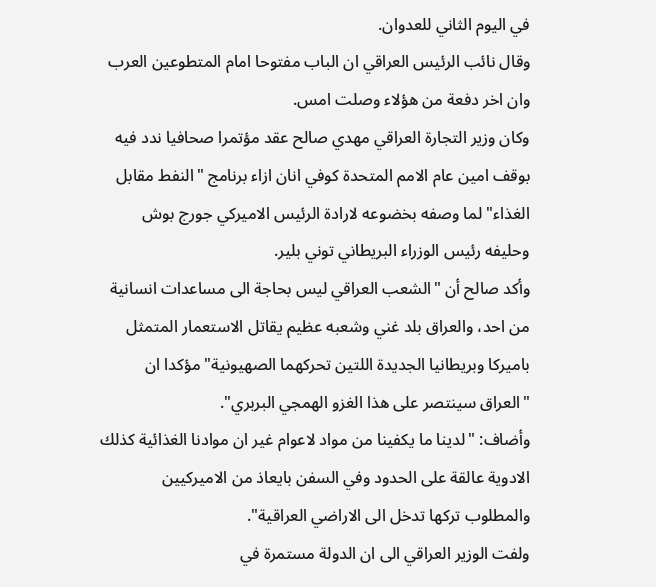في اليوم الثاني للعدوان.
وقال نائب الرئيس العراقي ان الباب مفتوحا امام المتطوعين العرب وان اخر دفعة من هؤلاء وصلت امس.
وكان وزير التجارة العراقي مهدي صالح عقد مؤتمرا صحافيا ندد فيه بوقف امين عام الامم المتحدة كوفي انان ازاء برنامج "النفط مقابل الغذاء" لما وصفه بخضوعه لارادة الرئيس الاميركي جورج بوش وحليفه رئيس الوزراء البريطاني توني بلير.
وأكد صالح أن "الشعب العراقي ليس بحاجة الى مساعدات انسانية من احد، والعراق بلد غني وشعبه عظيم يقاتل الاستعمار المتمثل باميركا وبريطانيا الجديدة اللتين تحركهما الصهيونية" مؤكدا ان "العراق سينتصر على هذا الغزو الهمجي البربري".
وأضاف: "لدينا ما يكفينا من مواد لاعوام غير ان موادنا الغذائية كذلك الادوية عالقة على الحدود وفي السفن بايعاذ من الاميركيين والمطلوب تركها تدخل الى الاراضي العراقية".
ولفت الوزير العراقي الى ان الدولة مستمرة في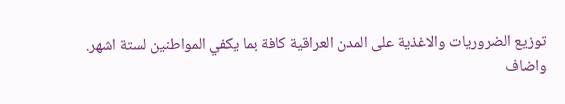توزيع الضروريات والاغذية على المدن العراقية كافة بما يكفي المواطنين لستة اشهر.
واضاف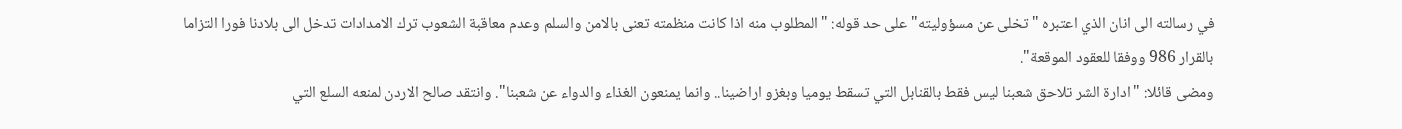في رسالته الى انان الذي اعتبره "تخلى عن مسؤوليته" على حد قوله: "المطلوب منه اذا كانت منظمته تعنى بالامن والسلم وعدم معاقبة الشعوب ترك الامدادات تدخل الى بلادنا فورا التزاما بالقرار 986 ووفقا للعقود الموقعة".
ومضى قائلا: "ادارة الشر تلاحق شعبنا ليس فقط بالقنابل التي تسقط يوميا وبغزو اراضينا.. وانما يمنعون الغذاء والدواء عن شعبنا". وانتقد صالح الاردن لمنعه السلع التي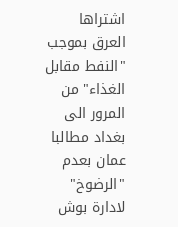اشتراها العرق بموجب "النفط مقابل الغذاء" من المرور الى بغداد مطالبا عمان بعدم "الرضوخ" لادارة بوش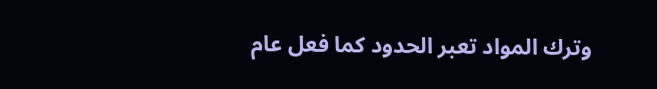وترك المواد تعبر الحدود كما فعل عام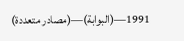1991—(البوابة)—(مصادر متعددة)